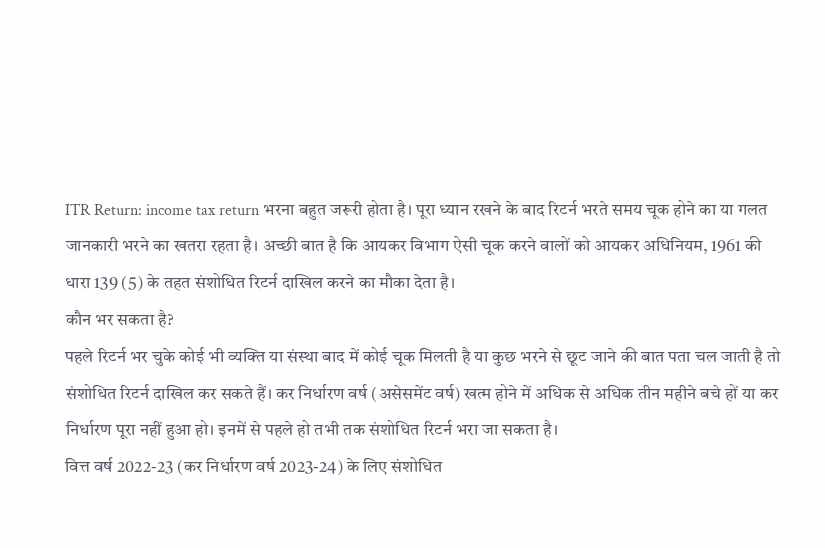ITR Return: income tax return भरना बहुत जरूरी होता है। पूरा ध्यान रखने के बाद रिटर्न भरते समय चूक होने का या गलत जानकारी भरने का खतरा रहता है। अच्छी बात है कि आयकर विभाग ऐसी चूक करने वालों को आयकर अधिनियम, 1961 की धारा 139 (5) के तहत संशोधित रिटर्न दाखिल करने का मौका देता है।
कौन भर सकता है?
पहले रिटर्न भर चुके कोई भी व्यक्ति या संस्था बाद में कोई चूक मिलती है या कुछ भरने से छूट जाने की बात पता चल जाती है तो संशोधित रिटर्न दाखिल कर सकते हैं। कर निर्धारण वर्ष (असेसमेंट वर्ष) खत्म होने में अधिक से अधिक तीन महीने बचे हों या कर निर्धारण पूरा नहीं हुआ हो। इनमें से पहले हो तभी तक संशोधित रिटर्न भरा जा सकता है।
वित्त वर्ष 2022-23 (कर निर्धारण वर्ष 2023-24) के लिए संशोधित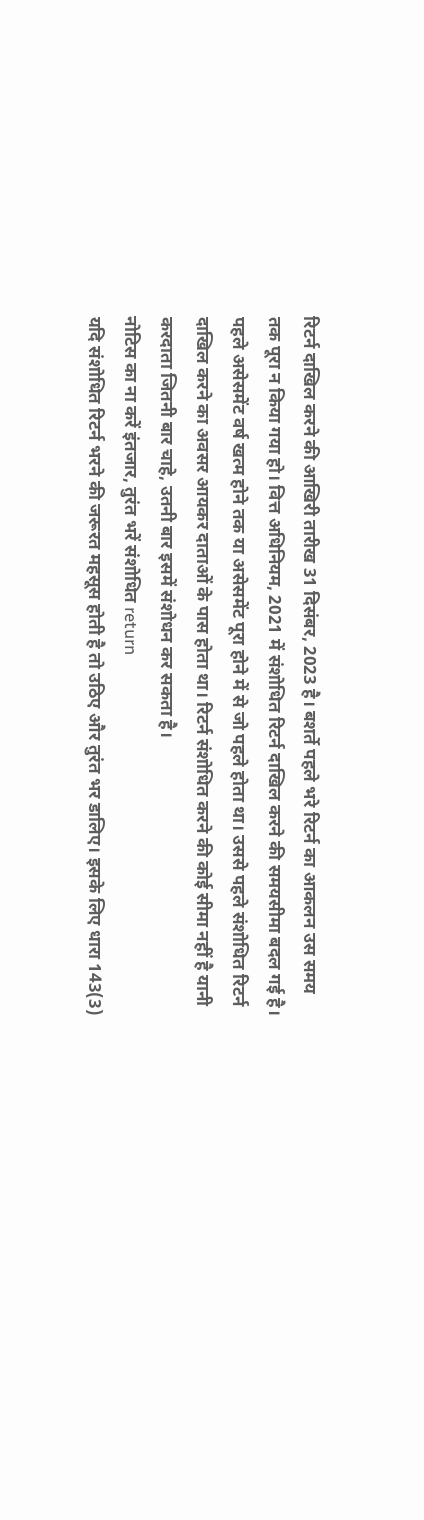रिटर्न दाखिल करने की आखिरी तारीख 31 दिसंबर, 2023 है। बशर्ते पहले भरे रिटर्न का आकलन उस समय तक पूरा न किया गया हो। वित्त अधिनियम, 2021 में संशोधित रिटर्न दाखिल करने की समयसीमा बदल गई है। पहले असेसमेंट वर्ष खत्म होने तक या असेसमेंट पूरा होने में से जो पहले होता था। उससे पहले संशोधित रिटर्न दाखिल करने का अवसर आयकर दाताओं के पास होता था। रिटर्न संशोधित करने की कोई सीमा नहीं है यानी करदाता जितनी बार चाहे, उतनी बार इसमें संशोधन कर सकता है।
नोटिस का ना करें इंतजार, तुरंत भरें संशोधित return
यदि संशोधित रिटर्न भरने की जरूरत महसूस होती है तो उठिए और तुरंत भर डालिए। इसके लिए धारा 143(3)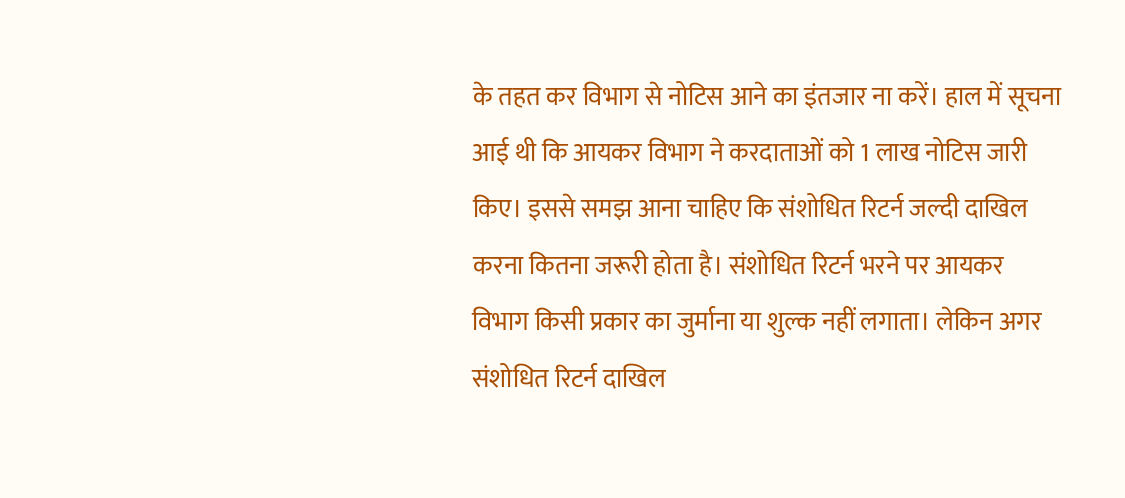के तहत कर विभाग से नोटिस आने का इंतजार ना करें। हाल में सूचना आई थी कि आयकर विभाग ने करदाताओं को 1 लाख नोटिस जारी किए। इससे समझ आना चाहिए कि संशोधित रिटर्न जल्दी दाखिल करना कितना जरूरी होता है। संशोधित रिटर्न भरने पर आयकर विभाग किसी प्रकार का जुर्माना या शुल्क नहीं लगाता। लेकिन अगर संशोधित रिटर्न दाखिल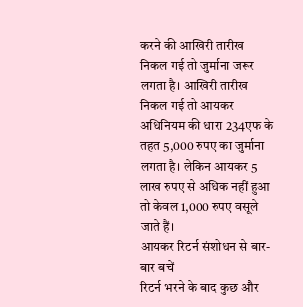करने की आखिरी तारीख निकल गई तो जुर्माना जरूर लगता है। आखिरी तारीख निकल गई तो आयकर अधिनियम की धारा 234एफ के तहत 5,000 रुपए का जुर्माना लगता है। लेकिन आयकर 5 लाख रुपए से अधिक नहीं हुआ तो केवल 1,000 रुपए वसूले जाते हैं।
आयकर रिटर्न संशोधन से बार-बार बचें
रिटर्न भरने के बाद कुछ और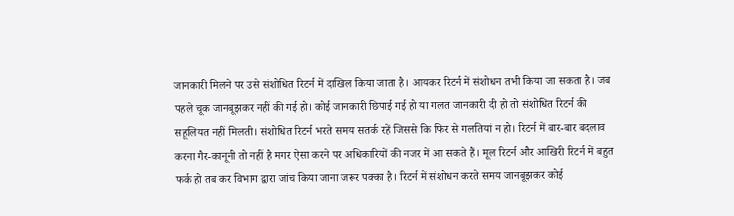जानकारी मिलने पर उसे संशोधित रिटर्न में दाखिल किया जाता है। आयकर रिटर्न में संशोधन तभी किया जा सकता है। जब पहले चूक जानबूझकर नहीं की गई हो। कोई जानकारी छिपाई गई हो या गलत जानकारी दी हो तो संशोधित रिटर्न की सहूलियत नहीं मिलती। संशोधित रिटर्न भरते समय सतर्क रहें जिससे कि फिर से गलतियां न हो। रिटर्न में बार-बार बदलाव करना गैर-कानूनी तो नहीं है मगर ऐसा करने पर अधिकारियों की नजर में आ सकते हैं। मूल रिटर्न और आखिरी रिटर्न में बहुत फर्क हो तब कर विभाग द्वारा जांच किया जाना जरूर पक्का है। रिटर्न में संशोधन करते समय जानबूझकर कोई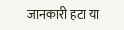जानकारी हटा या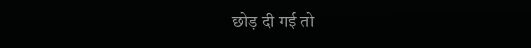छोड़ दी गई तो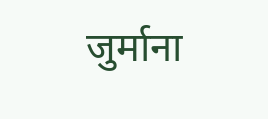जुर्माना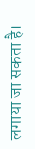लगाया जा सकता है।